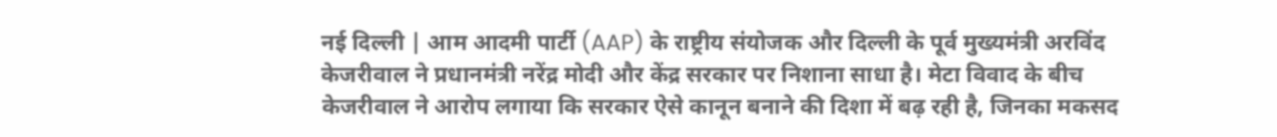नई दिल्ली | आम आदमी पार्टी (AAP) के राष्ट्रीय संयोजक और दिल्ली के पूर्व मुख्यमंत्री अरविंद केजरीवाल ने प्रधानमंत्री नरेंद्र मोदी और केंद्र सरकार पर निशाना साधा है। मेटा विवाद के बीच केजरीवाल ने आरोप लगाया कि सरकार ऐसे कानून बनाने की दिशा में बढ़ रही है, जिनका मकसद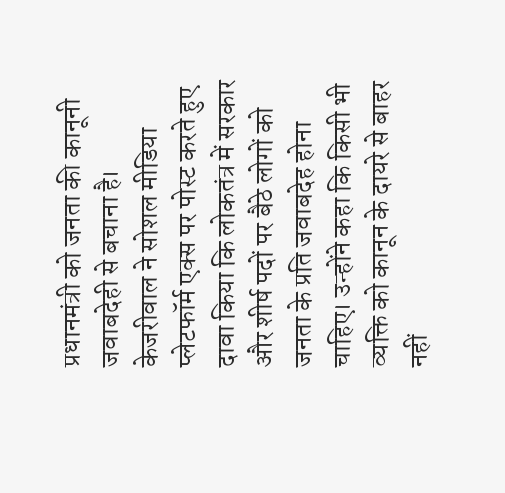प्रधानमंत्री को जनता की कानूनी जवाबदेही से बचाना है।
केजरीवाल ने सोशल मीडिया प्लेटफॉर्म एक्स पर पोस्ट करते हुए दावा किया कि लोकतंत्र में सरकार और शीर्ष पदों पर बैठे लोगों को जनता के प्रति जवाबदेह होना चाहिए। उन्होंने कहा कि किसी भी व्यक्ति को कानून के दायरे से बाहर नहीं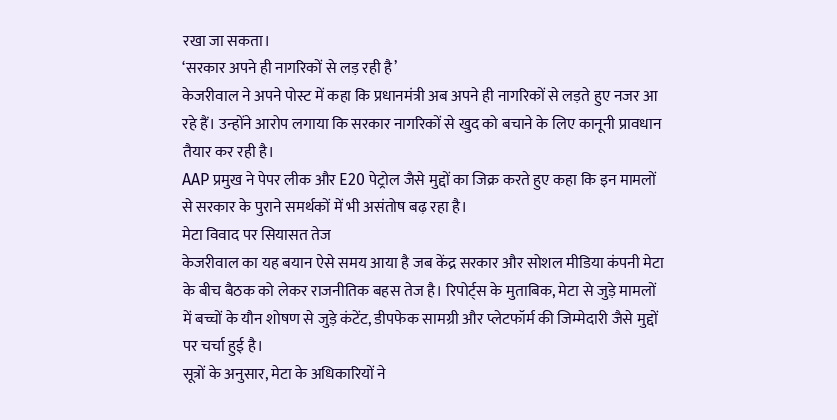रखा जा सकता।
‘सरकार अपने ही नागरिकों से लड़ रही है’
केजरीवाल ने अपने पोस्ट में कहा कि प्रधानमंत्री अब अपने ही नागरिकों से लड़ते हुए नजर आ रहे हैं। उन्होंने आरोप लगाया कि सरकार नागरिकों से खुद को बचाने के लिए कानूनी प्रावधान तैयार कर रही है।
AAP प्रमुख ने पेपर लीक और E20 पेट्रोल जैसे मुद्दों का जिक्र करते हुए कहा कि इन मामलों से सरकार के पुराने समर्थकों में भी असंतोष बढ़ रहा है।
मेटा विवाद पर सियासत तेज
केजरीवाल का यह बयान ऐसे समय आया है जब केंद्र सरकार और सोशल मीडिया कंपनी मेटा के बीच बैठक को लेकर राजनीतिक बहस तेज है। रिपोर्ट्स के मुताबिक, मेटा से जुड़े मामलों में बच्चों के यौन शोषण से जुड़े कंटेंट, डीपफेक सामग्री और प्लेटफॉर्म की जिम्मेदारी जैसे मुद्दों पर चर्चा हुई है।
सूत्रों के अनुसार, मेटा के अधिकारियों ने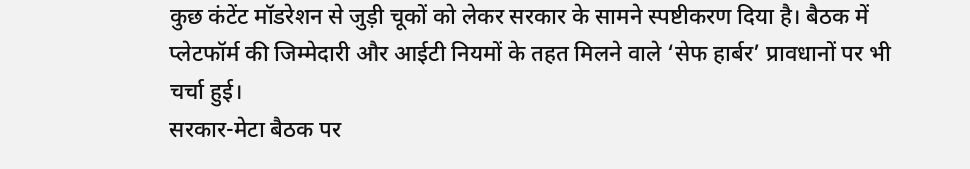कुछ कंटेंट मॉडरेशन से जुड़ी चूकों को लेकर सरकार के सामने स्पष्टीकरण दिया है। बैठक में प्लेटफॉर्म की जिम्मेदारी और आईटी नियमों के तहत मिलने वाले ‘सेफ हार्बर’ प्रावधानों पर भी चर्चा हुई।
सरकार-मेटा बैठक पर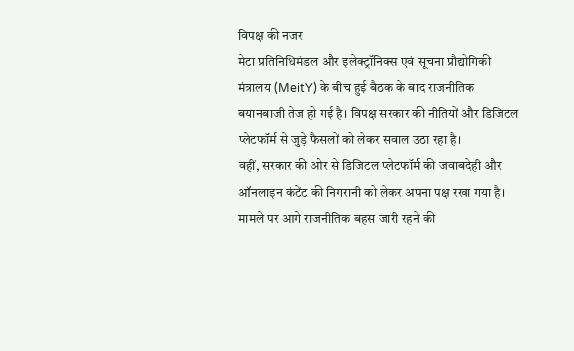विपक्ष की नजर
मेटा प्रतिनिधिमंडल और इलेक्ट्रॉनिक्स एवं सूचना प्रौद्योगिकी मंत्रालय (MeitY) के बीच हुई बैठक के बाद राजनीतिक बयानबाजी तेज हो गई है। विपक्ष सरकार की नीतियों और डिजिटल प्लेटफॉर्म से जुड़े फैसलों को लेकर सवाल उठा रहा है।
वहीं, सरकार की ओर से डिजिटल प्लेटफॉर्म की जवाबदेही और ऑनलाइन कंटेंट की निगरानी को लेकर अपना पक्ष रखा गया है। मामले पर आगे राजनीतिक बहस जारी रहने की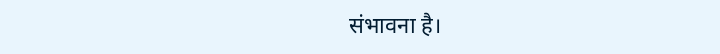संभावना है।